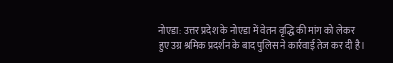नोएडा: उत्तर प्रदेश के नोएडा में वेतन वृद्धि की मांग को लेकर हुए उग्र श्रमिक प्रदर्शन के बाद पुलिस ने कार्रवाई तेज कर दी है।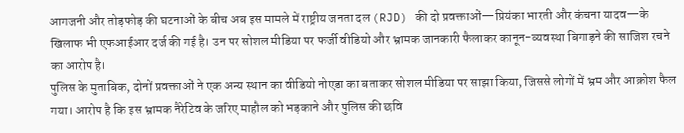आगजनी और तोड़फोड़ की घटनाओं के बीच अब इस मामले में राष्ट्रीय जनता दल (RJD) की दो प्रवक्ताओं—प्रियंका भारती और कंचना यादव—के खिलाफ भी एफआईआर दर्ज की गई है। उन पर सोशल मीडिया पर फर्जी वीडियो और भ्रामक जानकारी फैलाकर कानून-व्यवस्था बिगाड़ने की साजिश रचने का आरोप है।
पुलिस के मुताबिक, दोनों प्रवक्ताओं ने एक अन्य स्थान का वीडियो नोएडा का बताकर सोशल मीडिया पर साझा किया, जिससे लोगों में भ्रम और आक्रोश फैल गया। आरोप है कि इस भ्रामक नैरेटिव के जरिए माहौल को भड़काने और पुलिस की छवि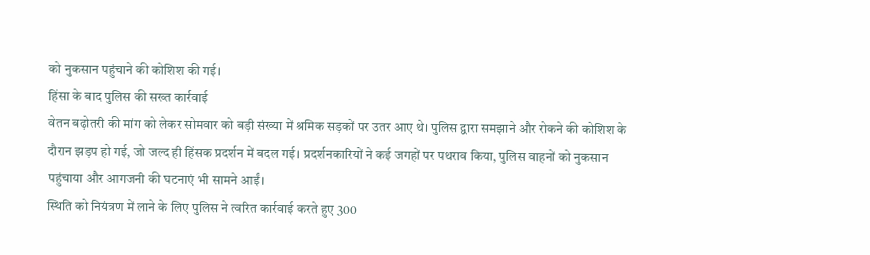को नुकसान पहुंचाने की कोशिश की गई।
हिंसा के बाद पुलिस की सख्त कार्रवाई
वेतन बढ़ोतरी की मांग को लेकर सोमवार को बड़ी संख्या में श्रमिक सड़कों पर उतर आए थे। पुलिस द्वारा समझाने और रोकने की कोशिश के दौरान झड़प हो गई, जो जल्द ही हिंसक प्रदर्शन में बदल गई। प्रदर्शनकारियों ने कई जगहों पर पथराव किया, पुलिस वाहनों को नुकसान पहुंचाया और आगजनी की घटनाएं भी सामने आईं।
स्थिति को नियंत्रण में लाने के लिए पुलिस ने त्वरित कार्रवाई करते हुए 300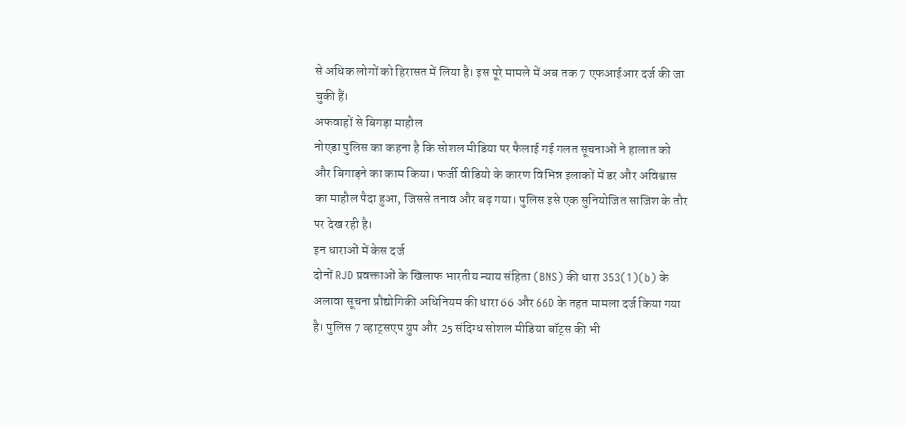से अधिक लोगों को हिरासत में लिया है। इस पूरे मामले में अब तक 7 एफआईआर दर्ज की जा चुकी हैं।
अफवाहों से बिगड़ा माहौल
नोएडा पुलिस का कहना है कि सोशल मीडिया पर फैलाई गई गलत सूचनाओं ने हालात को और बिगाड़ने का काम किया। फर्जी वीडियो के कारण विभिन्न इलाकों में डर और अविश्वास का माहौल पैदा हुआ, जिससे तनाव और बढ़ गया। पुलिस इसे एक सुनियोजित साजिश के तौर पर देख रही है।
इन धाराओं में केस दर्ज
दोनों RJD प्रवक्ताओं के खिलाफ भारतीय न्याय संहिता (BNS) की धारा 353(1)(b) के अलावा सूचना प्रौद्योगिकी अधिनियम की धारा 66 और 66D के तहत मामला दर्ज किया गया है। पुलिस 7 व्हाट्सएप ग्रुप और 25 संदिग्ध सोशल मीडिया बॉट्स की भी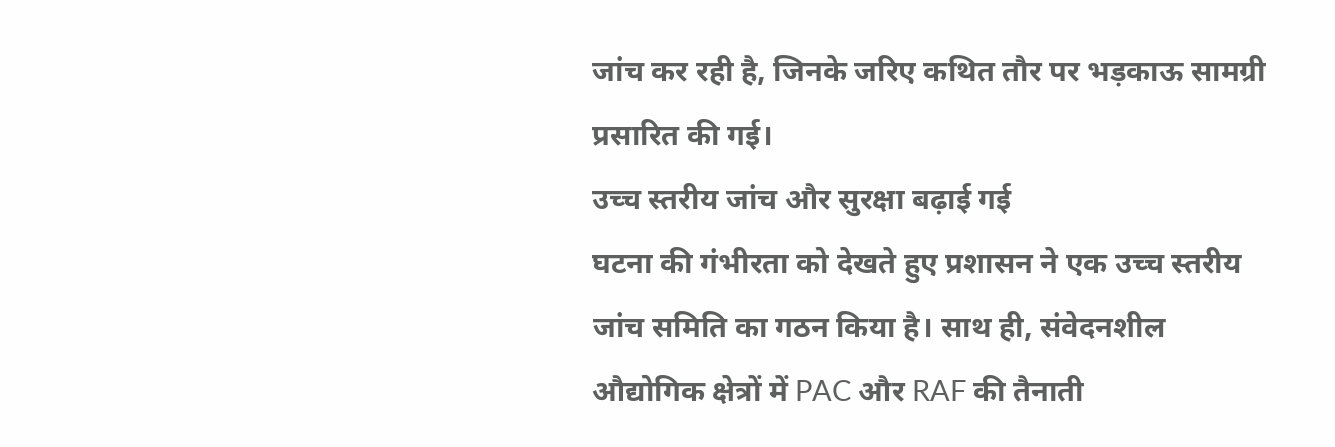जांच कर रही है, जिनके जरिए कथित तौर पर भड़काऊ सामग्री प्रसारित की गई।
उच्च स्तरीय जांच और सुरक्षा बढ़ाई गई
घटना की गंभीरता को देखते हुए प्रशासन ने एक उच्च स्तरीय जांच समिति का गठन किया है। साथ ही, संवेदनशील औद्योगिक क्षेत्रों में PAC और RAF की तैनाती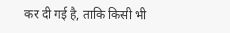कर दी गई है, ताकि किसी भी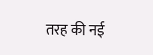तरह की नई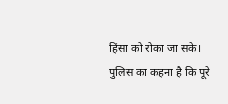हिंसा को रोका जा सके।
पुलिस का कहना है कि पूरे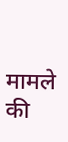मामले की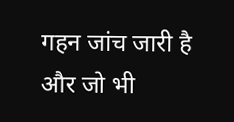गहन जांच जारी है और जो भी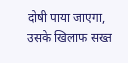दोषी पाया जाएगा, उसके खिलाफ सख्त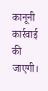कानूनी कार्रवाई की जाएगी।